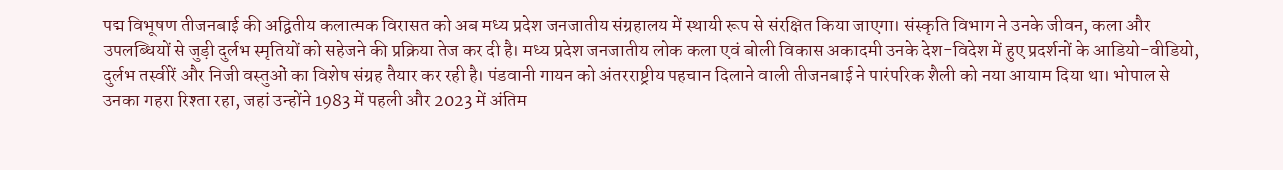पद्म विभूषण तीजनबाई की अद्वितीय कलात्मक विरासत को अब मध्य प्रदेश जनजातीय संग्रहालय में स्थायी रूप से संरक्षित किया जाएगा। संस्कृति विभाग ने उनके जीवन, कला और उपलब्धियों से जुड़ी दुर्लभ स्मृतियों को सहेजने की प्रक्रिया तेज कर दी है। मध्य प्रदेश जनजातीय लोक कला एवं बोली विकास अकादमी उनके देश-विदेश में हुए प्रदर्शनों के आडियो-वीडियो, दुर्लभ तस्वीरें और निजी वस्तुओं का विशेष संग्रह तैयार कर रही है। पंडवानी गायन को अंतरराष्ट्रीय पहचान दिलाने वाली तीजनबाई ने पारंपरिक शैली को नया आयाम दिया था। भोपाल से उनका गहरा रिश्ता रहा, जहां उन्होंने 1983 में पहली और 2023 में अंतिम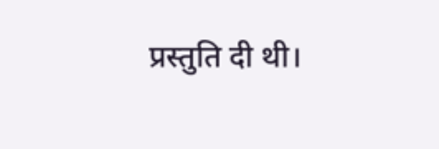प्रस्तुति दी थी।